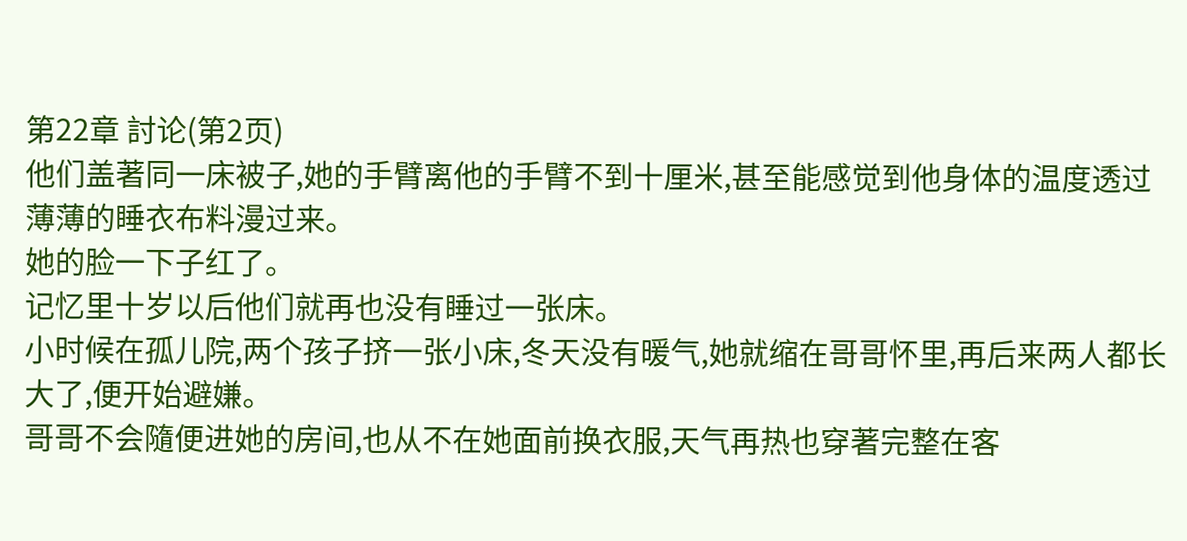第22章 討论(第2页)
他们盖著同一床被子,她的手臂离他的手臂不到十厘米,甚至能感觉到他身体的温度透过薄薄的睡衣布料漫过来。
她的脸一下子红了。
记忆里十岁以后他们就再也没有睡过一张床。
小时候在孤儿院,两个孩子挤一张小床,冬天没有暖气,她就缩在哥哥怀里,再后来两人都长大了,便开始避嫌。
哥哥不会隨便进她的房间,也从不在她面前换衣服,天气再热也穿著完整在客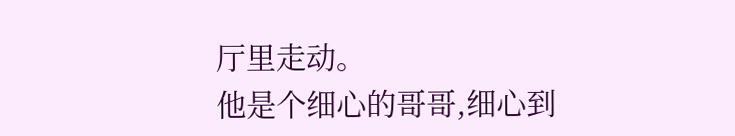厅里走动。
他是个细心的哥哥,细心到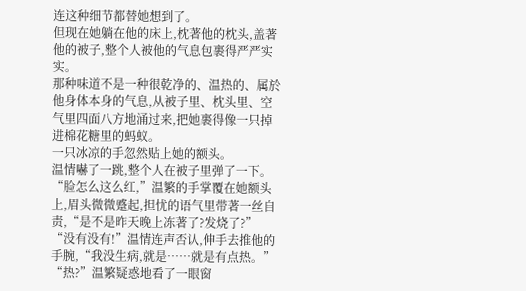连这种细节都替她想到了。
但现在她躺在他的床上,枕著他的枕头,盖著他的被子,整个人被他的气息包裹得严严实实。
那种味道不是一种很乾净的、温热的、属於他身体本身的气息,从被子里、枕头里、空气里四面八方地涌过来,把她裹得像一只掉进棉花糖里的蚂蚁。
一只冰凉的手忽然贴上她的额头。
温情嚇了一跳,整个人在被子里弹了一下。
“脸怎么这么红,”温繁的手掌覆在她额头上,眉头微微蹙起,担忧的语气里带著一丝自责,“是不是昨天晚上冻著了?发烧了?”
“没有没有!”温情连声否认,伸手去推他的手腕,“我没生病,就是……就是有点热。”
“热?”温繁疑惑地看了一眼窗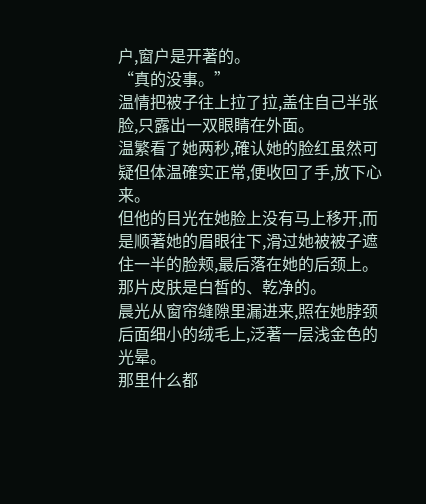户,窗户是开著的。
“真的没事。”
温情把被子往上拉了拉,盖住自己半张脸,只露出一双眼睛在外面。
温繁看了她两秒,確认她的脸红虽然可疑但体温確实正常,便收回了手,放下心来。
但他的目光在她脸上没有马上移开,而是顺著她的眉眼往下,滑过她被被子遮住一半的脸颊,最后落在她的后颈上。
那片皮肤是白皙的、乾净的。
晨光从窗帘缝隙里漏进来,照在她脖颈后面细小的绒毛上,泛著一层浅金色的光晕。
那里什么都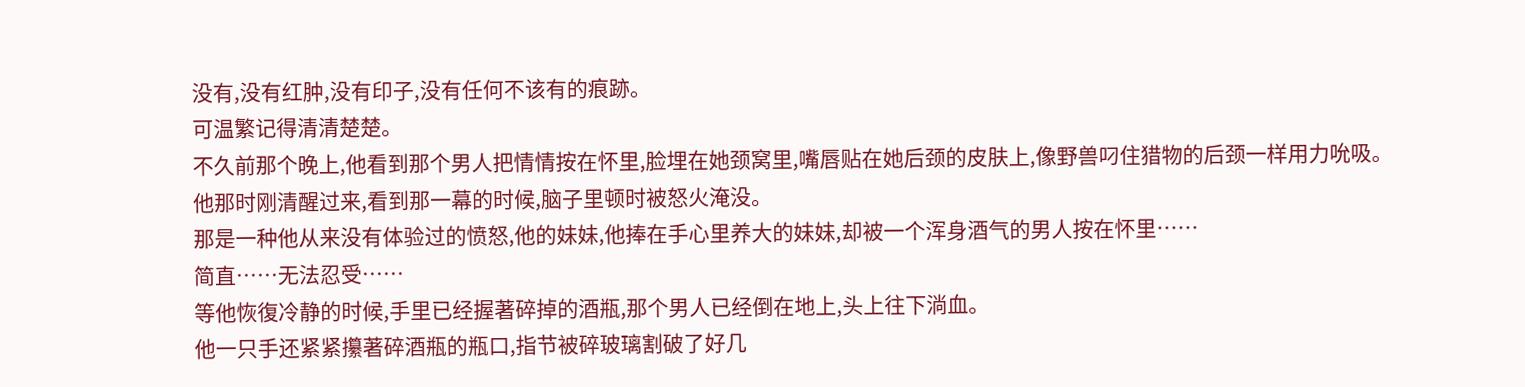没有,没有红肿,没有印子,没有任何不该有的痕跡。
可温繁记得清清楚楚。
不久前那个晚上,他看到那个男人把情情按在怀里,脸埋在她颈窝里,嘴唇贴在她后颈的皮肤上,像野兽叼住猎物的后颈一样用力吮吸。
他那时刚清醒过来,看到那一幕的时候,脑子里顿时被怒火淹没。
那是一种他从来没有体验过的愤怒,他的妹妹,他捧在手心里养大的妹妹,却被一个浑身酒气的男人按在怀里……
简直……无法忍受……
等他恢復冷静的时候,手里已经握著碎掉的酒瓶,那个男人已经倒在地上,头上往下淌血。
他一只手还紧紧攥著碎酒瓶的瓶口,指节被碎玻璃割破了好几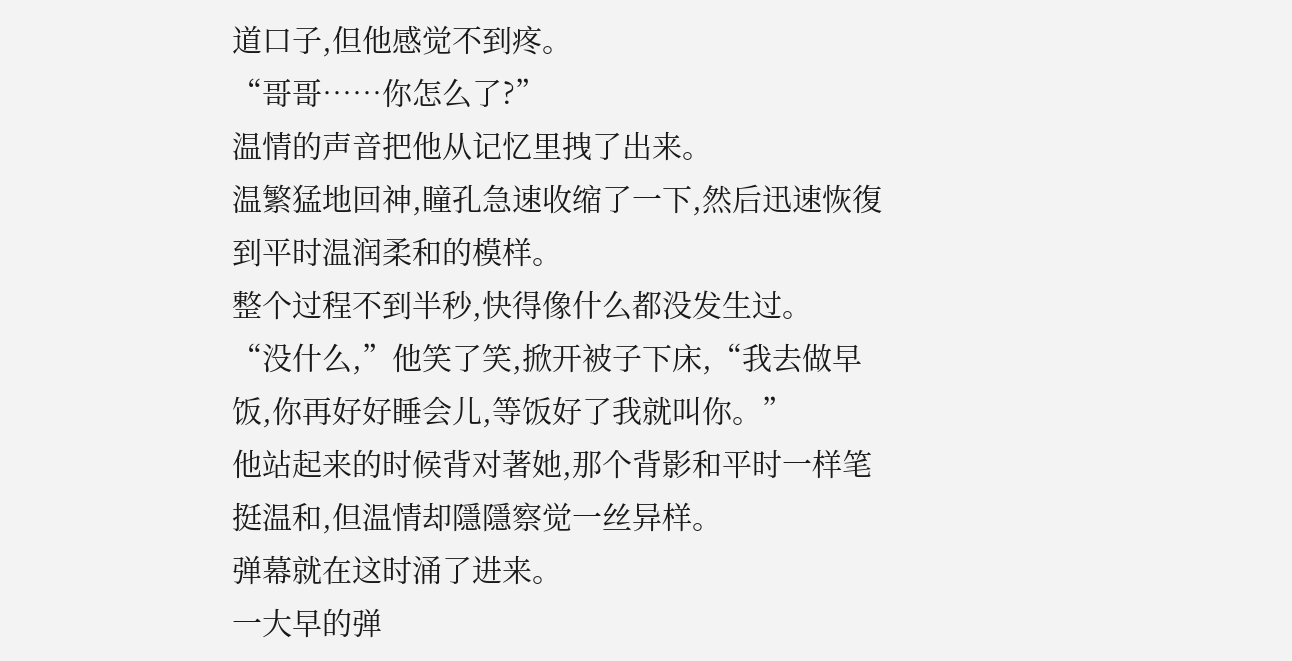道口子,但他感觉不到疼。
“哥哥……你怎么了?”
温情的声音把他从记忆里拽了出来。
温繁猛地回神,瞳孔急速收缩了一下,然后迅速恢復到平时温润柔和的模样。
整个过程不到半秒,快得像什么都没发生过。
“没什么,”他笑了笑,掀开被子下床,“我去做早饭,你再好好睡会儿,等饭好了我就叫你。”
他站起来的时候背对著她,那个背影和平时一样笔挺温和,但温情却隱隱察觉一丝异样。
弹幕就在这时涌了进来。
一大早的弹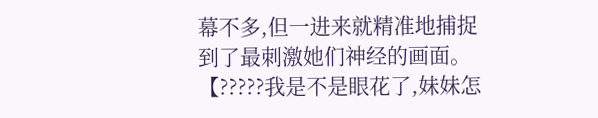幕不多,但一进来就精准地捕捉到了最刺激她们神经的画面。
【?????我是不是眼花了,妹妹怎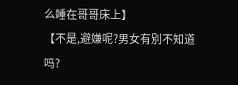么睡在哥哥床上】
【不是,避嫌呢?男女有別不知道吗?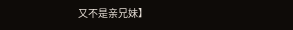又不是亲兄妹】